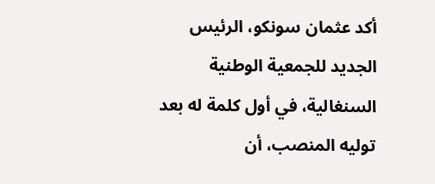أكد عثمان سونكو، الرئيس الجديد للجمعية الوطنية السنغالية، في أول كلمة له بعد توليه المنصب، أن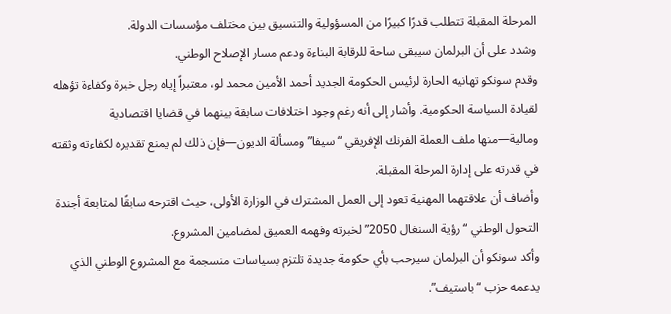المرحلة المقبلة تتطلب قدرًا كبيرًا من المسؤولية والتنسيق بين مختلف مؤسسات الدولة.
وشدد على أن البرلمان سيبقى ساحة للرقابة البناءة ودعم مسار الإصلاح الوطني.
وقدم سونكو تهانيه الحارة لرئيس الحكومة الجديد أحمد الأمين محمد لو، معتبراً إياه رجل خبرة وكفاءة تؤهله لقيادة السياسة الحكومية. وأشار إلى أنه رغم وجود اختلافات سابقة بينهما في قضايا اقتصادية ومالية—منها ملف العملة الفرنك الإفريقي “سيفا” ومسألة الديون—فإن ذلك لم يمنع تقديره لكفاءته وثقته في قدرته على إدارة المرحلة المقبلة.
وأضاف أن علاقتهما المهنية تعود إلى العمل المشترك في الوزارة الأولى، حيث اقترحه سابقًا لمتابعة أجندة التحول الوطني “رؤية السنغال 2050” لخبرته وفهمه العميق لمضامين المشروع.
وأكد سونكو أن البرلمان سيرحب بأي حكومة جديدة تلتزم بسياسات منسجمة مع المشروع الوطني الذي يدعمه حزب “باستيف”.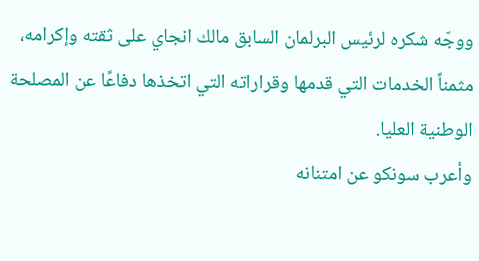ووجّه شكره لرئيس البرلمان السابق مالك انجاي على ثقته وإكرامه، مثمناً الخدمات التي قدمها وقراراته التي اتخذها دفاعًا عن المصلحة الوطنية العليا.
وأعرب سونكو عن امتنانه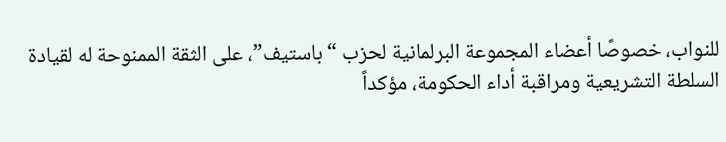للنواب، خصوصًا أعضاء المجموعة البرلمانية لحزب “باستيف”، على الثقة الممنوحة له لقيادة السلطة التشريعية ومراقبة أداء الحكومة، مؤكداً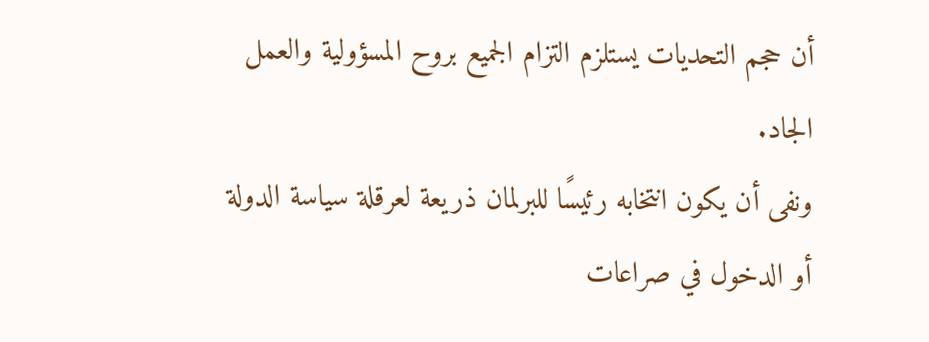أن حجم التحديات يستلزم التزام الجميع بروح المسؤولية والعمل الجاد.
ونفى أن يكون انتخابه رئيسًا للبرلمان ذريعة لعرقلة سياسة الدولة أو الدخول في صراعات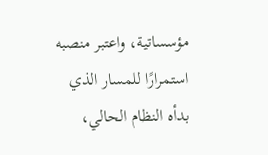مؤسساتية، واعتبر منصبه استمرارًا للمسار الذي بدأه النظام الحالي،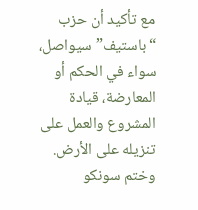مع تأكيد أن حزب “باستيف” سيواصل، سواء في الحكم أو المعارضة، قيادة المشروع والعمل على تنزيله على الأرض.
وختم سونكو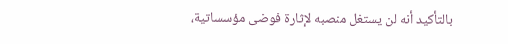بالتأكيد أنه لن يستغل منصبه لإثارة فوضى مؤسساتية،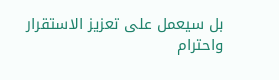بل سيعمل على تعزيز الاستقرار واحترام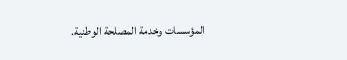المؤسسات وخدمة المصلحة الوطنية.